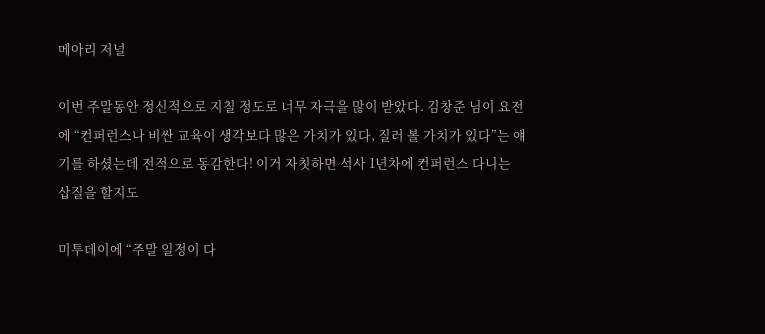메아리 저널

이번 주말동안 정신적으로 지칠 정도로 너무 자극을 많이 받았다. 김창준 님이 요전에 “컨퍼런스나 비싼 교육이 생각보다 많은 가치가 있다, 질러 볼 가치가 있다”는 얘기를 하셨는데 전적으로 동감한다! 이거 자칫하면 석사 1년차에 컨퍼런스 다니는 삽질을 할지도

미투데이에 “주말 일정이 다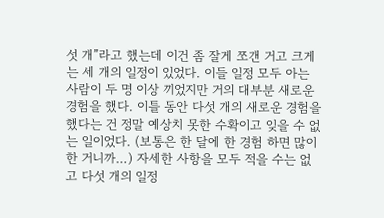섯 개”라고 했는데 이건 좀 잘게 쪼갠 거고 크게는 세 개의 일정이 있었다. 이들 일정 모두 아는 사람이 두 명 이상 끼었지만 거의 대부분 새로운 경험을 했다. 이틀 동안 다섯 개의 새로운 경험을 했다는 건 정말 예상치 못한 수확이고 잊을 수 없는 일이었다. (보통은 한 달에 한 경험 하면 많이 한 거니까…) 자세한 사항을 모두 적을 수는 없고 다섯 개의 일정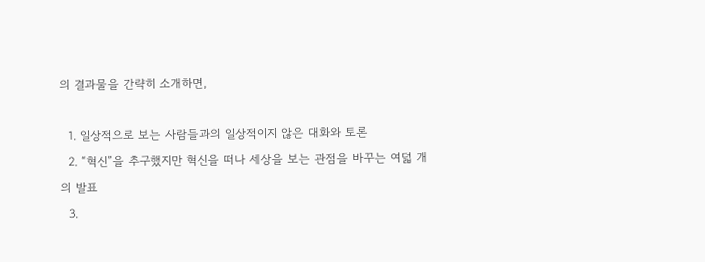의 결과물을 간략히 소개하면,

  1. 일상적으로 보는 사람들과의 일상적이지 않은 대화와 토론
  2. “혁신”을 추구했지만 혁신을 떠나 세상을 보는 관점을 바꾸는 여덟 개의 발표
  3.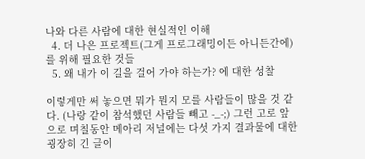나와 다른 사람에 대한 현실적인 이해
  4. 더 나은 프로젝트(그게 프로그래밍이든 아니든간에)를 위해 필요한 것들
  5. 왜 내가 이 길을 걸어 가야 하는가? 에 대한 성찰

이렇게만 써 놓으면 뭐가 뭔지 모를 사람들이 많을 것 같다. (나랑 같이 참석했던 사람들 빼고 -_-;) 그런 고로 앞으로 며칠동안 메아리 저널에는 다섯 가지 결과물에 대한 굉장히 긴 글이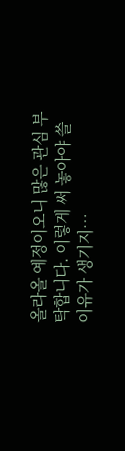올라올 예정이오니 많은 관심 부탁합니다. 이렇게 써 놓아야 쓸 이유가 생기지…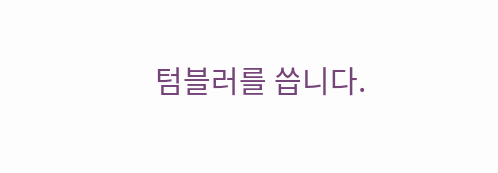텀블러를 씁니다.